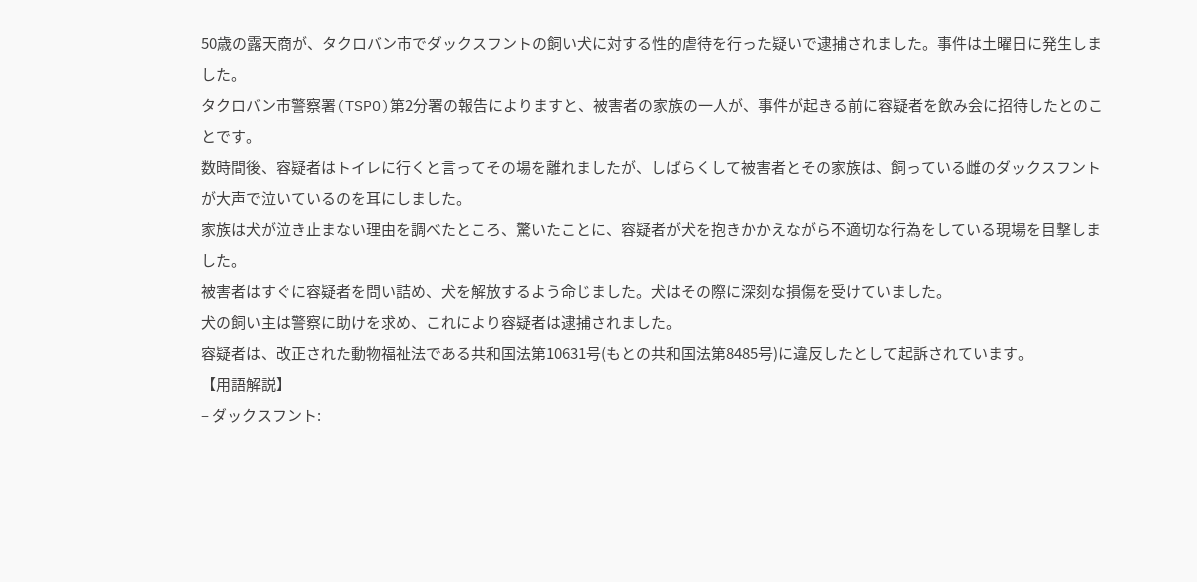50歳の露天商が、タクロバン市でダックスフントの飼い犬に対する性的虐待を行った疑いで逮捕されました。事件は土曜日に発生しました。
タクロバン市警察署(TSPO)第2分署の報告によりますと、被害者の家族の一人が、事件が起きる前に容疑者を飲み会に招待したとのことです。
数時間後、容疑者はトイレに行くと言ってその場を離れましたが、しばらくして被害者とその家族は、飼っている雌のダックスフントが大声で泣いているのを耳にしました。
家族は犬が泣き止まない理由を調べたところ、驚いたことに、容疑者が犬を抱きかかえながら不適切な行為をしている現場を目撃しました。
被害者はすぐに容疑者を問い詰め、犬を解放するよう命じました。犬はその際に深刻な損傷を受けていました。
犬の飼い主は警察に助けを求め、これにより容疑者は逮捕されました。
容疑者は、改正された動物福祉法である共和国法第10631号(もとの共和国法第8485号)に違反したとして起訴されています。
【用語解説】
– ダックスフント: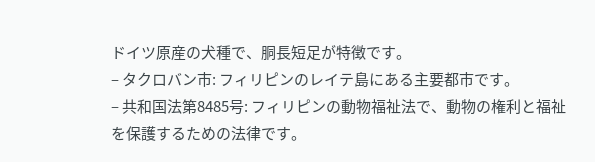ドイツ原産の犬種で、胴長短足が特徴です。
– タクロバン市: フィリピンのレイテ島にある主要都市です。
– 共和国法第8485号: フィリピンの動物福祉法で、動物の権利と福祉を保護するための法律です。